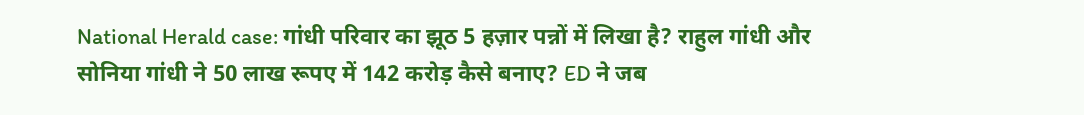National Herald case: गांधी परिवार का झूठ 5 हज़ार पन्नों में लिखा है? राहुल गांधी और सोनिया गांधी ने 50 लाख रूपए में 142 करोड़ कैसे बनाए? ED ने जब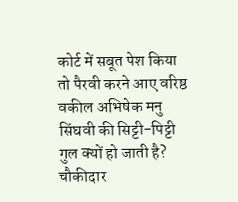कोर्ट में सबूत पेश किया तो पैरवी करने आए वरिष्ठ वकील अभिषेक मनु सिंघवी की सिट्टी-पिट्टी गुल क्यों हो जाती है? चौकीदार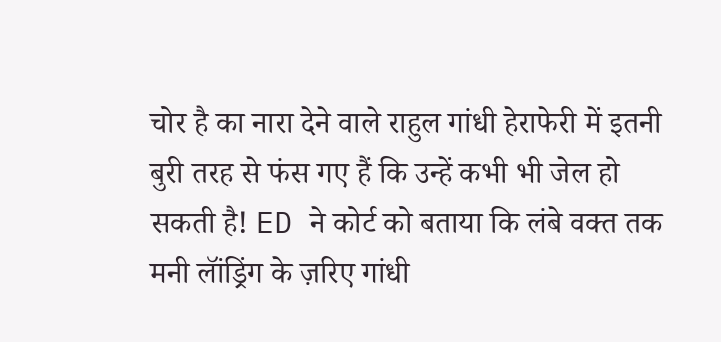चोर है का नारा देने वाले राहुल गांधी हेराफेरी में इतनी बुरी तरह से फंस गए हैं कि उन्हें कभी भी जेल हो सकती है! ED ने कोर्ट को बताया कि लंबे वक्त तक मनी लॉंड्रिंग के ज़रिए गांधी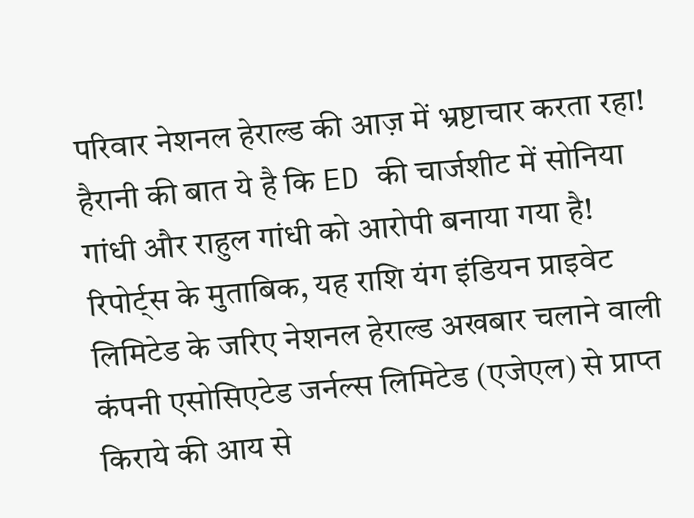परिवार नेशनल हेराल्ड की आज़ में भ्रष्टाचार करता रहा! हैरानी की बात ये है कि ED की चार्जशीट में सोनिया गांधी और राहुल गांधी को आरोपी बनाया गया है!
रिपोर्ट्स के मुताबिक, यह राशि यंग इंडियन प्राइवेट लिमिटेड के जरिए नेशनल हेराल्ड अखबार चलाने वाली कंपनी एसोसिएटेड जर्नल्स लिमिटेड (एजेएल) से प्राप्त किराये की आय से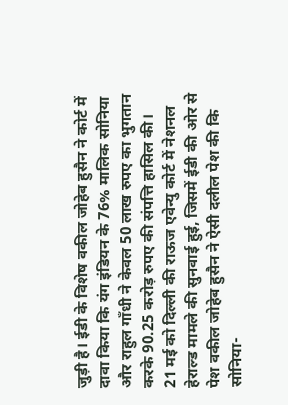जुड़ी है। ईडी के विशेष वकील जोहेब हुसैन ने कोर्ट में दावा किया कि यंग इंडियन के 76% मालिक सोनिया और राहुल गाँधी ने केवल 50 लाख रुपए का भुगतान करके 90.25 करोड़ रुपए की संपत्ति हासिल की।
21 मई को दिल्ली की राऊज एवेन्यु कोर्ट में नेशनल हेराल्ड मामले की सुनवाई हुई, जिसमें ईडी की ओर से पेश वकील जोहेब हुसैन ने ऐसी दलील पेश की कि सोनिया-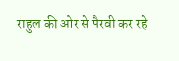राहुल की ओर से पैरवी कर रहे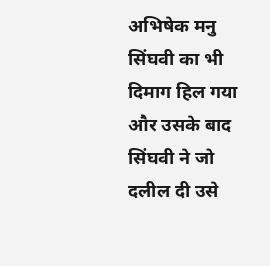अभिषेक मनु सिंघवी का भी दिमाग हिल गया और उसके बाद सिंघवी ने जो दलील दी उसे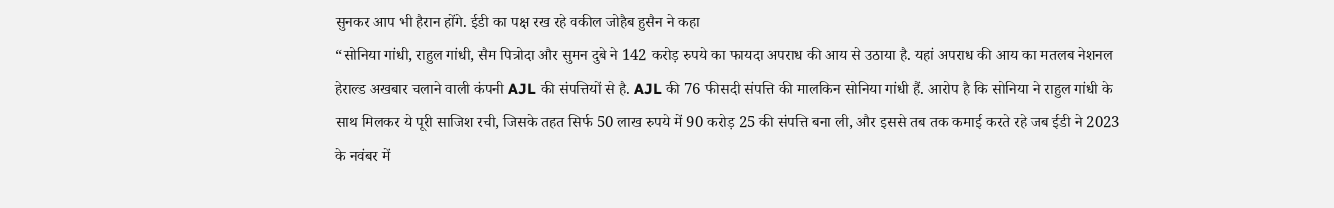सुनकर आप भी हैरान होंगे. ईडी का पक्ष रख रहे वकील जोहैब हुसैन ने कहा
“सोनिया गांधी, राहुल गांधी, सैम पित्रोदा और सुमन दुबे ने 142 करोड़ रुपये का फायदा अपराध की आय से उठाया है. यहां अपराध की आय का मतलब नेशनल हेराल्ड अखबार चलाने वाली कंपनी AJL की संपत्तियों से है. AJL की 76 फीसदी संपत्ति की मालकिन सोनिया गांधी हैं. आरोप है कि सोनिया ने राहुल गांधी के साथ मिलकर ये पूरी साजिश रची, जिसके तहत सिर्फ 50 लाख रुपये में 90 करोड़ 25 की संपत्ति बना ली, और इससे तब तक कमाई करते रहे जब ईडी ने 2023 के नवंबर में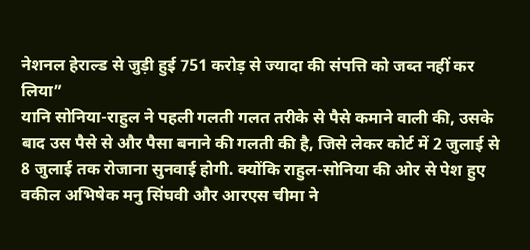नेशनल हेराल्ड से जुड़ी हुई 751 करोड़ से ज्यादा की संपत्ति को जब्त नहीं कर लिया”
यानि सोनिया-राहुल ने पहली गलती गलत तरीके से पैसे कमाने वाली की, उसके बाद उस पैसे से और पैसा बनाने की गलती की है, जिसे लेकर कोर्ट में 2 जुलाई से 8 जुलाई तक रोजाना सुनवाई होगी. क्योंकि राहुल-सोनिया की ओर से पेश हुए वकील अभिषेक मनु सिंघवी और आरएस चीमा ने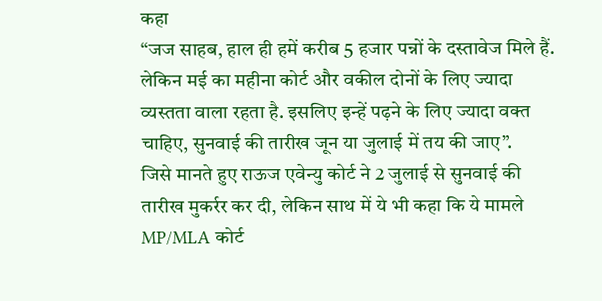कहा
“जज साहब, हाल ही हमें करीब 5 हजार पन्नों के दस्तावेज मिले हैं. लेकिन मई का महीना कोर्ट और वकील दोनों के लिए ज्यादा व्यस्तता वाला रहता है. इसलिए इन्हें पढ़ने के लिए ज्यादा वक्त चाहिए, सुनवाई की तारीख जून या जुलाई में तय की जाए”.
जिसे मानते हुए राऊज एवेन्यु कोर्ट ने 2 जुलाई से सुनवाई की तारीख मुकर्रर कर दी, लेकिन साथ में ये भी कहा कि ये मामले MP/MLA कोर्ट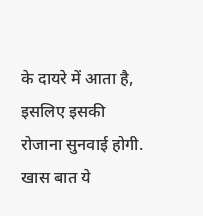के दायरे में आता है, इसलिए इसकी रोजाना सुनवाई होगी. खास बात ये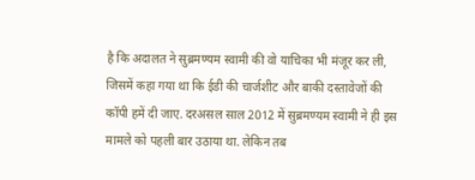है कि अदालत ने सुब्रमण्यम स्वामी की वो याचिका भी मंजूर कर ली, जिसमें कहा गया था कि ईडी की चार्जशीट और बाकी दस्तावेजों की कॉपी हमें दी जाए. दरअसल साल 2012 में सुब्रमण्यम स्वामी ने ही इस मामले को पहली बार उठाया था. लेकिन तब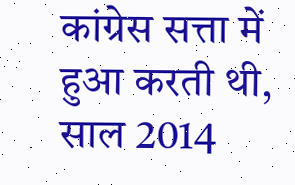कांग्रेस सत्ता में हुआ करती थी, साल 2014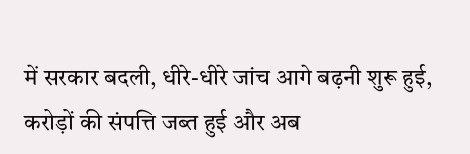में सरकार बदली, धीरे-धीरे जांच आगे बढ़नी शुरू हुई, करोड़ों की संपत्ति जब्त हुई और अब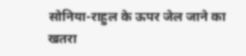सोनिया-राहुल के ऊपर जेल जाने का खतरा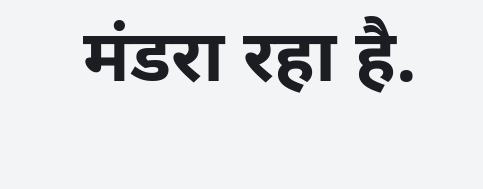मंडरा रहा है.